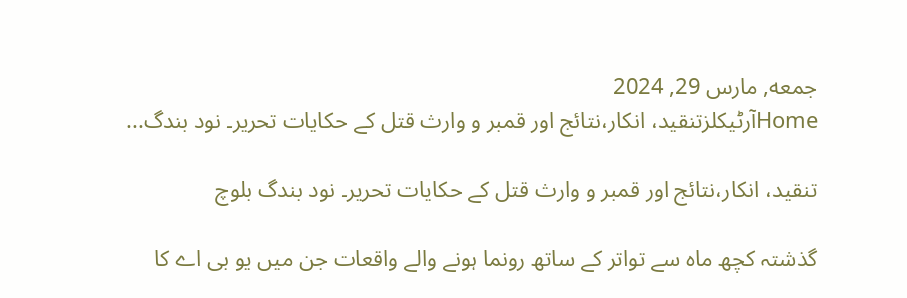جمعه, مارس 29, 2024
Homeآرٹیکلزتنقید، انکار،نتائج اور قمبر و وارث قتل کے حکایات تحریر۔ نود بندگ...

تنقید، انکار،نتائج اور قمبر و وارث قتل کے حکایات تحریر۔ نود بندگ بلوچ

گذشتہ کچھ ماہ سے تواتر کے ساتھ رونما ہونے والے واقعات جن میں یو بی اے کا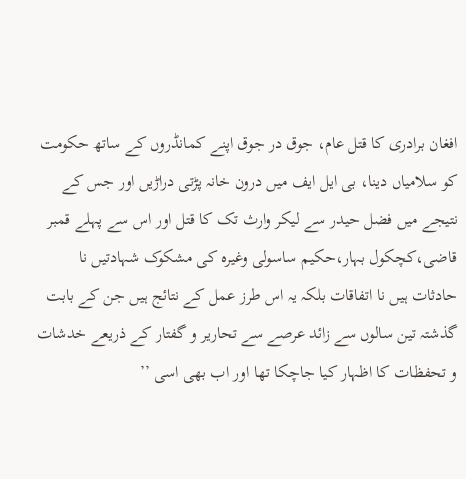افغان برادری کا قتل عام، جوق در جوق اپنے کمانڈروں کے ساتھ حکومت کو سلامیاں دینا، بی ایل ایف میں درون خانہ پڑتی دراڑیں اور جس کے نتیجے میں فضل حیدر سے لیکر وارث تک کا قتل اور اس سے پہلے قمبر قاضی،کچکول بہار،حکیم ساسولی وغیرہ کی مشکوک شہادتیں نا حادثات ہیں نا اتفاقات بلکہ یہ اس طرز عمل کے نتائج ہیں جن کے بابت گذشتہ تین سالوں سے زائد عرصے سے تحاریر و گفتار کے ذریعے خدشات و تحفظات کا اظہار کیا جاچکا تھا اور اب بھی اسی ’’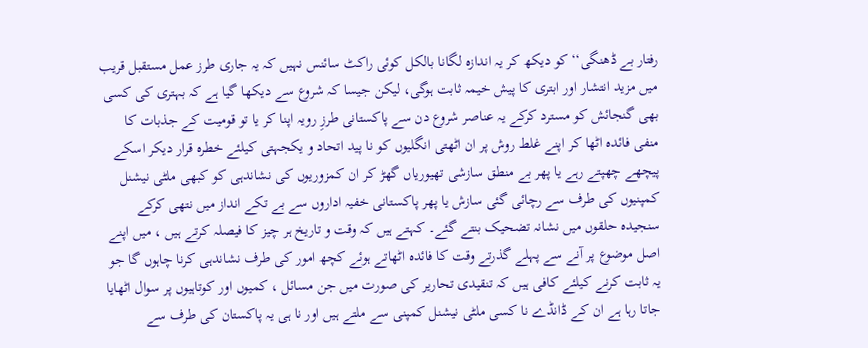رفتار بے ڈھنگی‘‘ کو دیکھ کر یہ اندازہ لگانا بالکل کوئی راکٹ سائنس نہیں کہ یہ جاری طرز عمل مستقبل قریب میں مزید انتشار اور ابتری کا پیش خیمہ ثابت ہوگی، لیکن جیسا کہ شروع سے دیکھا گیا ہے کہ بہتری کی کسی بھی گنجائش کو مسترد کرکے یہ عناصر شروع دن سے پاکستانی طرزِ رویہ اپنا کر یا تو قومیت کے جذبات کا منفی فائدہ اٹھا کر اپنے غلط روش پر ان اٹھتی انگلیوں کو نا پید اتحاد و یکجہتی کیلئے خطرہ قرار دیکر اسکے پیچھے چھپتے رہے یا پھر بے منطق سازشی تھیوریاں گھڑ کر ان کمزوریوں کی نشاندہی کو کبھی ملٹی نیشنل کمپنیوں کی طرف سے رچائی گئی سازش یا پھر پاکستانی خفیہ اداروں سے بے تکے انداز میں نتھی کرکے سنجیدہ حلقوں میں نشانہ تضحیک بنتے گئے۔ کہتے ہیں کہ وقت و تاریخ ہر چیز کا فیصلہ کرتے ہیں ، میں اپنے اصل موضوع پر آنے سے پہلے گذرتے وقت کا فائدہ اٹھاتے ہوئے کچھ امور کی طرف نشاندہی کرنا چاہوں گا جو یہ ثابت کرنے کیلئے کافی ہیں کہ تنقیدی تحاریر کی صورت میں جن مسائل ، کمیوں اور کوتاہیوں پر سوال اٹھایا جاتا رہا ہے ان کے ڈانڈے نا کسی ملٹی نیشنل کمپنی سے ملتے ہیں اور نا ہی یہ پاکستان کی طرف سے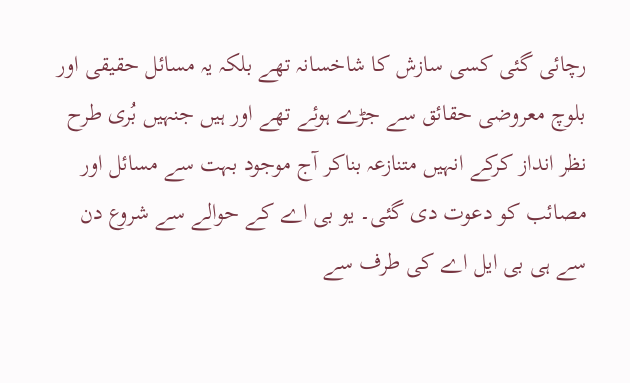رچائی گئی کسی سازش کا شاخسانہ تھے بلکہ یہ مسائل حقیقی اور بلوچ معروضی حقائق سے جڑے ہوئے تھے اور ہیں جنہیں بُری طرح نظر انداز کرکے انہیں متنازعہ بناکر آج موجود بہت سے مسائل اور مصائب کو دعوت دی گئی۔ یو بی اے کے حوالے سے شروع دن سے ہی بی ایل اے کی طرف سے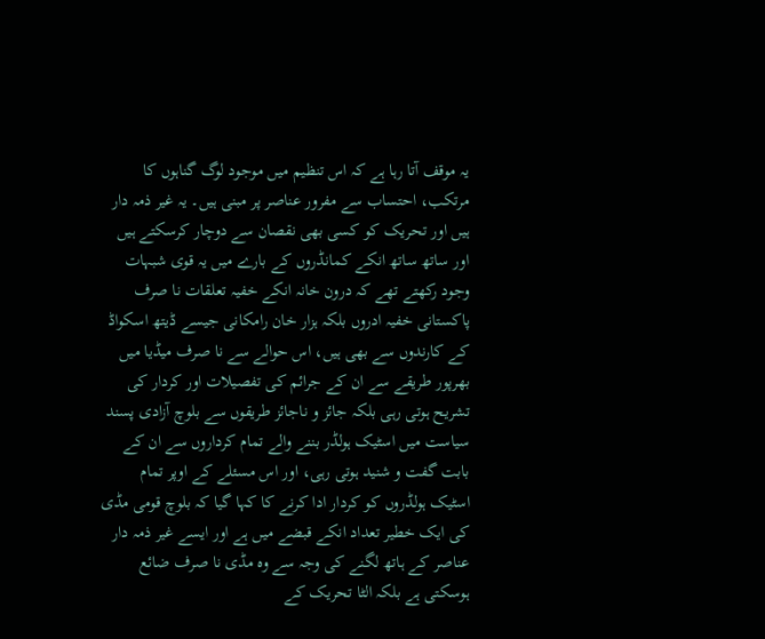یہ موقف آتا رہا ہے کہ اس تنظیم میں موجود لوگ گناہوں کا مرتکب، احتساب سے مفرور عناصر پر مبنی ہیں۔ یہ غیر ذمہ دار ہیں اور تحریک کو کسی بھی نقصان سے دوچار کرسکتے ہیں اور ساتھ ساتھ انکے کمانڈروں کے بارے میں یہ قوی شبہات وجود رکھتے تھے کہ درون خانہ انکے خفیہ تعلقات نا صرف پاکستانی خفیہ ادروں بلکہ ہزار خان رامکانی جیسے ڈیتھ اسکواڈ کے کارندوں سے بھی ہیں، اس حوالے سے نا صرف میڈیا میں بھرپور طریقے سے ان کے جرائم کی تفصیلات اور کردار کی تشریح ہوتی رہی بلکہ جائز و ناجائز طریقوں سے بلوچ آزادی پسند سیاست میں اسٹیک ہولڈر بننے والے تمام کرداروں سے ان کے بابت گفت و شنید ہوتی رہی، اور اس مسئلے کے اوپر تمام اسٹیک ہولڈروں کو کردار ادا کرنے کا کہا گیا کہ بلوچ قومی مڈی کی ایک خطیر تعداد انکے قبضے میں ہے اور ایسے غیر ذمہ دار عناصر کے ہاتھ لگنے کی وجہ سے وہ مڈی نا صرف ضائع ہوسکتی ہے بلکہ الٹا تحریک کے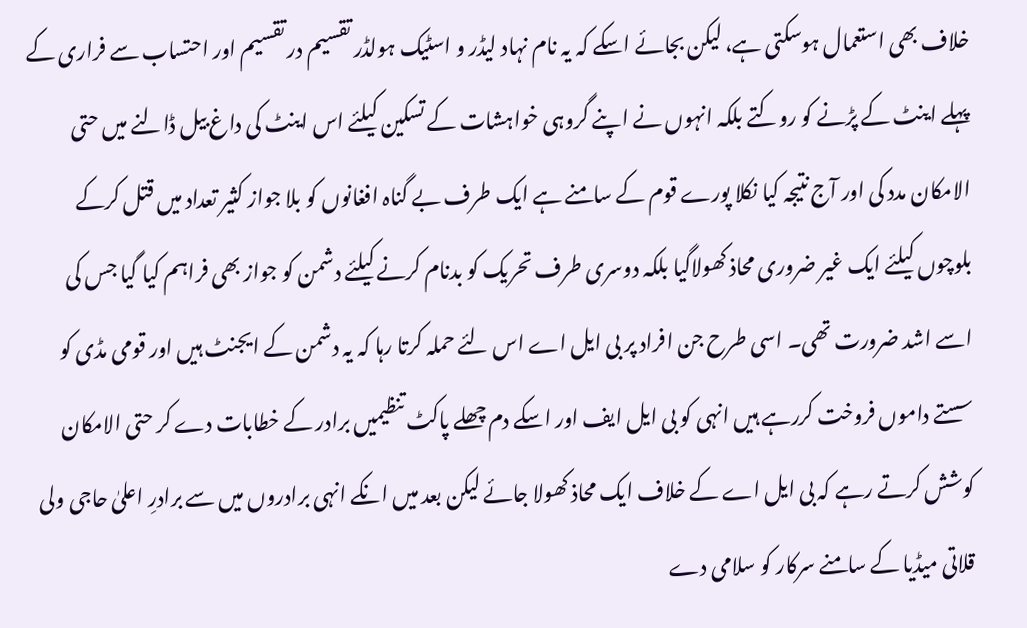خلاف بھی استعمال ہوسکتی ہے، لیکن بجائے اسکے کہ یہ نام نہاد لیڈر و اسٹیک ہولڈر تقسیم در تقسیم اور احتساب سے فراری کے پہلے اینٹ کے پڑنے کو روکتے بلکہ انہوں نے اپنے گروہی خواہشات کے تسکین کیلئے اس اینٹ کی داغ بیل ڈالنے میں حتی الامکان مدد کی اور آج نتیجہ کیا نکلا پورے قوم کے سامنے ہے ایک طرف بے گناہ افغانوں کو بلا جواز کثیر تعداد میں قتل کرکے بلوچوں کیلئے ایک غیر ضروری محاذ کھولاگیا بلکہ دوسری طرف تحریک کو بدنام کرنے کیلئے دشمن کو جواز بھی فراہم کیا گیا جس کی اسے اشد ضرورت تھی۔ اسی طرح جن افراد پر بی ایل اے اس لئے حملہ کرتا رہا کہ یہ دشمن کے ایجنٹ ہیں اور قومی مڈی کو سستے داموں فروخت کررہے ہیں انہی کو بی ایل ایف اور اسکے دم چھلے پاکٹ تنظیمیں برادر کے خطابات دے کر حتی الامکان کوشش کرتے رہے کہ بی ایل اے کے خلاف ایک محاذ کھولا جائے لیکن بعد میں انکے انہی برادروں میں سے برادرِ اعلیٰ حاجی ولی قلاتی میڈیا کے سامنے سرکار کو سلامی دے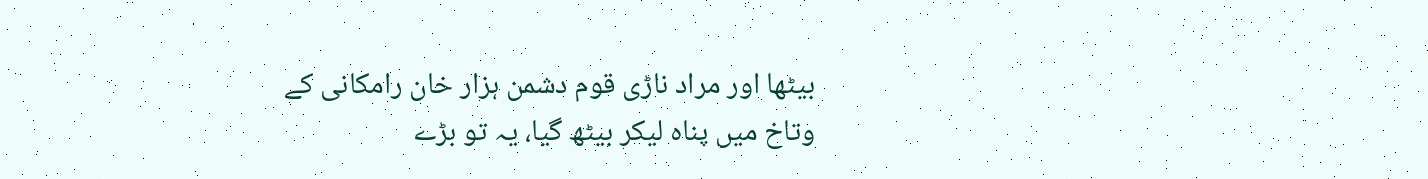بیٹھا اور مراد ناڑی قوم دشمن ہزار خان رامکانی کے وتاخ میں پناہ لیکر بیٹھ گیا، یہ تو بڑے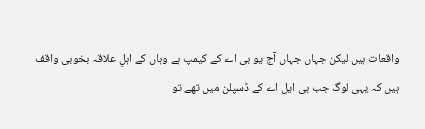واقعات ہیں لیکن جہاں جہاں آج یو بی اے کے کیمپ ہے وہاں کے اہلِ علاقہ بخوبی واقف ہیں کہ یہی لوگ جب بی ایل اے کے ڈسپلن میں تھے تو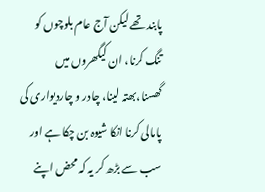پابند تھے لیکن آج عام بلوچوں کو تنگ کرنا، ان کیگھروں میں گھسنا،بھتہ لینا، چادر و چاردیواری کی پامالی کرنا انکا شیوہ بن چکا ہے اور سب سے بڑھ کر یہ کہ محض اپنے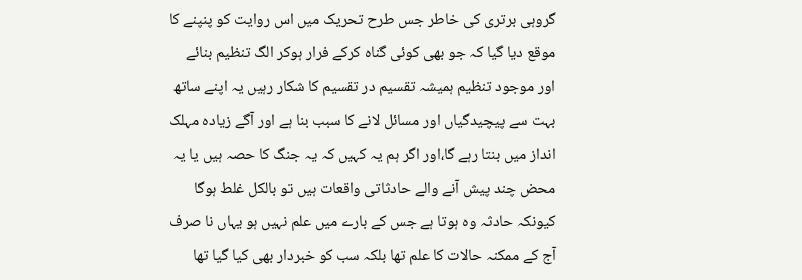گروہی برتری کی خاطر جس طرح تحریک میں اس روایت کو پنپنے کا موقع دیا گیا کہ جو بھی کوئی گناہ کرکے فرار ہوکر الگ تنظیم بنائے اور موجود تنظیم ہمیشہ تقسیم در تقسیم کا شکار رہیں یہ اپنے ساتھ بہت سے پیچیدگیاں اور مسائل لانے کا سبب بنا ہے اور آگے زیادہ مہلک انداز میں بنتا رہے گا،اور اگر ہم یہ کہیں کہ یہ جنگ کا حصہ ہیں یا یہ محض چند پیش آنے والے حادثاتی واقعات ہیں تو بالکل غلط ہوگا کیونکہ حادثہ وہ ہوتا ہے جس کے بارے میں علم نہیں ہو یہاں نا صرف آج کے ممکنہ حالات کا علم تھا بلکہ سب کو خبردار بھی کیا گیا تھا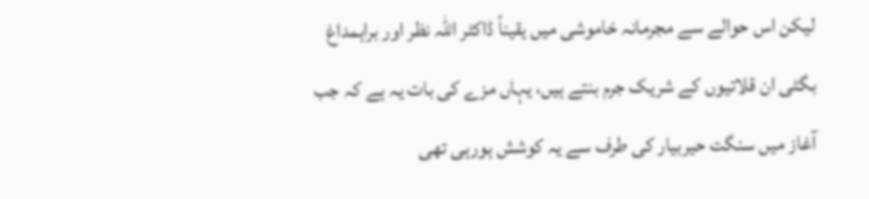لیکن اس حوالے سے مجرمانہ خاموشی میں یقیناً ڈاکٹر اللہ نظر اور براہمداغ بگٹی ان قلاتیوں کے شریک جرم بنتے ہیں، یہاں مزے کی بات یہ ہے کہ جب آغاز میں سنگت حیربیار کی طرف سے یہ کوشش ہورہی تھی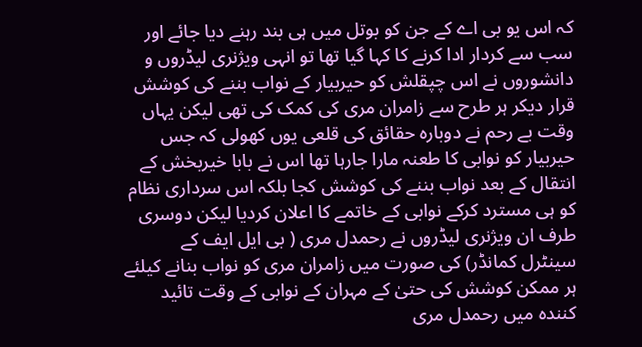کہ اس یو بی اے کے جن کو بوتل میں ہی بند رہنے دیا جائے اور سب سے کردار ادا کرنے کا کہا گیا تھا تو انہی ویژنری لیڈروں و دانشوروں نے اس چپقلش کو حیربیار کے نواب بننے کی کوشش قرار دیکر ہر طرح سے زامران مری کی کمک کی تھی لیکن یہاں وقت بے رحم نے دوبارہ حقائق کی قلعی یوں کھولی کہ جس حیربیار کو نوابی کا طعنہ مارا جارہا تھا اس نے بابا خیربخش کے انتقال کے بعد نواب بننے کی کوشش کجا بلکہ اس سرداری نظام کو ہی مسترد کرکے نوابی کے خاتمے کا اعلان کردیا لیکن دوسری طرف ان ویژنری لیڈروں نے رحمدل مری ( بی ایل ایف کے سینٹرل کمانڈر) کی صورت میں زامران مری کو نواب بنانے کیلئے ہر ممکن کوشش کی حتیٰ کے مہران کے نوابی کے وقت تائید کنندہ میں رحمدل مری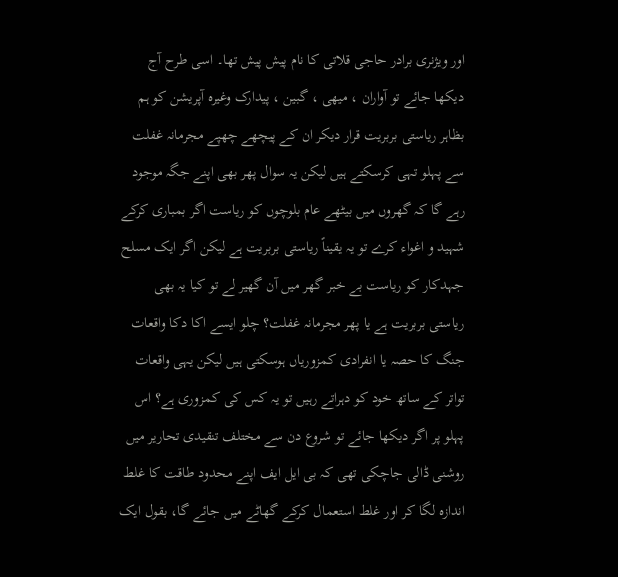اور ویژنری برادر حاجی قلاتی کا نام پیش پیش تھا۔ اسی طرح آج دیکھا جائے تو آواران ، میھی ، گبین ، پیدارک وغیرہ آپریشن کو ہم بظاہر ریاستی بربریت قرار دیکر ان کے پیچھے چھپے مجرمانہ غفلت سے پہلو تہی کرسکتے ہیں لیکن یہ سوال پھر بھی اپنے جگہ موجود رہے گا کہ گھروں میں بیٹھے عام بلوچوں کو ریاست اگر بمباری کرکے شہید و اغواء کرے تو یہ یقیناً ریاستی بربریت ہے لیکن اگر ایک مسلح جہدکار کو ریاست بے خبر گھر میں آن گھیر لے تو کیا یہ بھی ریاستی بربریت ہے یا پھر مجرمانہ غفلت؟ چلو ایسے اکا دکا واقعات جنگ کا حصہ یا انفرادی کمزوریاں ہوسکتی ہیں لیکن یہی واقعات تواتر کے ساتھ خود کو دہراتے رہیں تو یہ کس کی کمزوری ہے؟ اس پہلو پر اگر دیکھا جائے تو شروع دن سے مختلف تنقیدی تحاریر میں روشنی ڈالی جاچکی تھی کہ بی ایل ایف اپنے محدود طاقت کا غلط اندازہ لگا کر اور غلط استعمال کرکے گھاٹے میں جائے گا، بقول ایک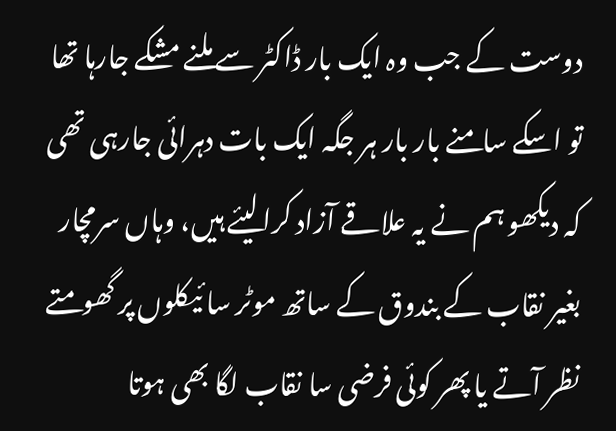دوست کے جب وہ ایک بار ڈاکٹر سے ملنے مشکے جارہا تھا تو اسکے سامنے بار بار ہر جگہ ایک بات دہرائی جارہی تھی کہ دیکھو ہم نے یہ علاقے آزاد کرالیئے ہیں، وہاں سرمچار بغیر نقاب کے بندوق کے ساتھ موٹر سا ئیکلوں پر گھومتے نظر آتے یا پھر کوئی فرضی سا نقاب لگا بھی ہوتا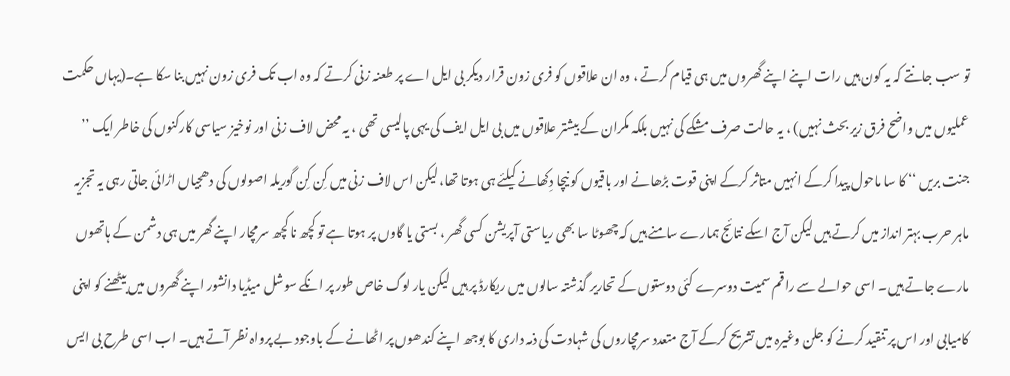تو سب جانتے کہ یہ کون ہیں رات اپنے اپنے گھروں میں ہی قیام کرتے ، وہ ان علاقوں کو فری زون قرار دیکر بی ایل اے پر طعنہ زنی کرتے کہ وہ اب تک فری زون نہیں بنا سکا ہے۔(یہاں حکمت عملیوں میں واضح فرق زیر بحث نہیں) ، یہ حالت صرف مشکے کی نہیں بلکہ مکران کے بیشتر علاقوں میں بی ایل ایف کی یہی پالیسی تھی ، یہ محض لاف زنی اور نوخیز سیاسی کارکنوں کی خاطر ایک ’’ جنت بریں ‘‘ کا سا ماحول پیدا کرکے انہیں متاثر کرکے اپنی قوت بڑھانے اور باقیوں کو نیچا دِکھانے کیلئے ہی ہوتا تھا، لیکن اس لاف زنی میں کِن کِن گوریلہ اصولوں کی دھجیاں اڑائی جاتی رہی یہ تجزیہ ماہر حرب بہتر انداز میں کرتے ہیں لیکن آج اسکے نتائج ہمارے سامنے ہیں کہ چھوٹا سا بھی ریاستی آپریشن کسی گھر ، بستی یا گاوں پر ہوتا ہے تو کچھ نا کچھ سرمچار اپنے گھر میں ہی دشمن کے ہاتھوں مارے جاتے ہیں۔ اسی حوالے سے راقم سمیت دوسرے کئی دوستوں کے تحاریر گذشتہ سالوں میں ریکارڈ پر ہیں لیکن یار لوگ خاص طور پر انکے سوشل میڈیا دانشور اپنے گھروں میں بیٹھنے کو اپنی کامیابی اور اس پر تنقید کرنے کو جلن وغیرہ میں تشریح کرکے آج متعدد سرمچاروں کی شہادت کی ذمہ داری کا بوجھ اپنے کندھوں پر اٹھانے کے باوجود بے پرواہ نظر آتے ہیں۔ اب اسی طرح بی ایس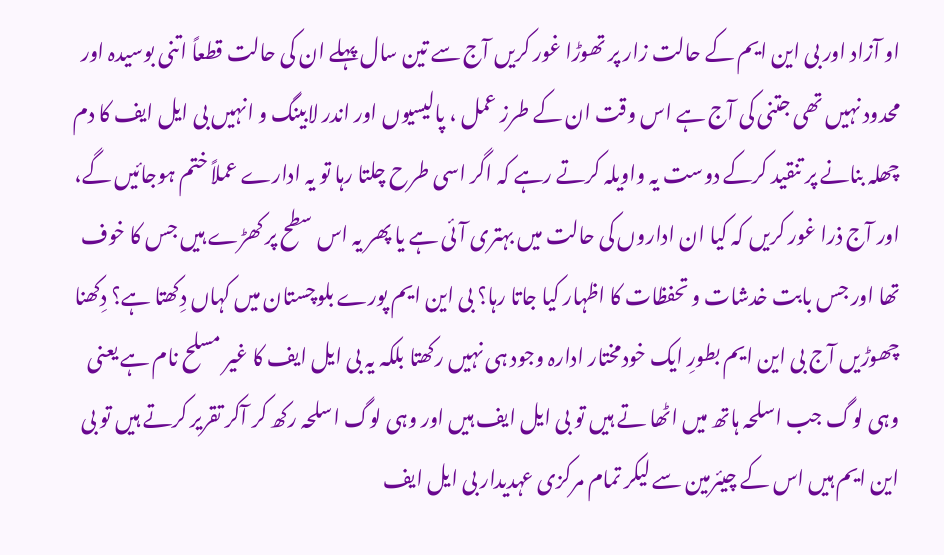او آزاد اور بی این ایم کے حالت زار پر تھوڑا غور کریں آج سے تین سال پہلے ان کی حالت قطعاً اتنی بوسیدہ اور محدود نہیں تھی جتنی کی آج ہے اس وقت ان کے طرز عمل ، پالیسیوں اور اندر لابینگ و انہیں بی ایل ایف کا دم چھلہ بنانے پر تنقید کرکے دوست یہ واویلہ کرتے رہے کہ اگر اسی طرح چلتا رہا تو یہ ادارے عملاً ختم ہوجائیں گے، اور آج ذرا غور کریں کہ کیا ان اداروں کی حالت میں بہتری آئی ہے یا پھر یہ اس سطح پر کھڑے ہیں جس کا خوف تھا اور جس بابت خدشات و تحفظات کا اظہار کیا جاتا رہا؟ بی این ایم پورے بلوچستان میں کہاں دِکھتا ہے؟ دِکھنا چھوڑیں آج بی این ایم بطورِ ایک خودمختار ادارہ وجود ہی نہیں رکھتا بلکہ یہ بی ایل ایف کا غیر مسلح نام ہے یعنی وہی لوگ جب اسلحہ ہاتھ میں اٹھا تے ہیں تو بی ایل ایف ہیں اور وہی لوگ اسلحہ رکھ کر آکر تقریر کرتے ہیں تو بی این ایم ہیں اس کے چیئرمین سے لیکر تمام مرکزی عہدیدار بی ایل ایف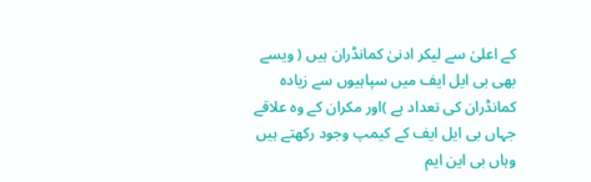کے اعلیٰ سے لیکر ادنیٰ کمانڈران ہیں ( ویسے بھی بی ایل ایف میں سپاہیوں سے زیادہ کمانڈران کی تعداد ہے )اور مکران کے وہ علاقے جہاں بی ایل ایف کے کیمپ وجود رکھتے ہیں وہاں بی این ایم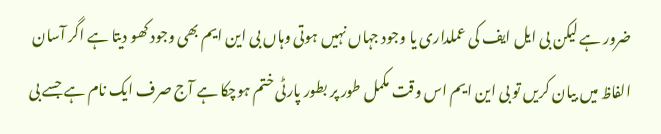ضرور ہے لیکن بی ایل ایف کی عملداری یا وجود جہاں نہیں ہوتی وہاں بی این ایم بھی وجود کھو دیتا ہے اگر آسان الفاظ میں بیان کریں تو بی این ایم اس وقت مکمل طور پر بطور پارٹی ختم ہوچکا ہے آج صرف ایک نام ہے جسے بی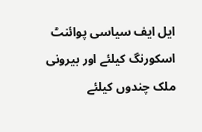ایل ایف سیاسی پوائنٹ اسکورنگ کیلئے اور بیرونی ملک چندوں کیلئے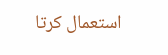استعمال کرتا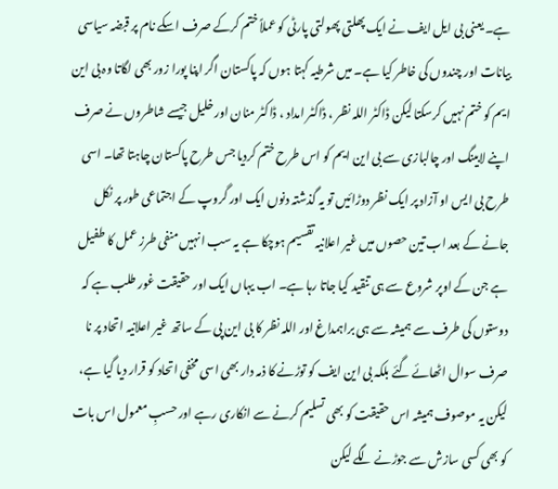ہے۔ یعنی بی ایل ایف نے ایک پھلتی پھولتی پارٹی کو عملاً ختم کرکے صرف اسکے نام پر قبضہ سیاسی بیانات اور چندوں کی خاطر کیا ہے۔ میں شرطیہ کہتا ہوں کہ پاکستان اگر اپنا پورا زور بھی لگاتا وہ بی این ایم کو ختم نہیں کرسکتا لیکن ڈاکٹر اللہ نظر ، ڈاکٹر امداد ، ڈاکٹر منان اور خلیل جیسے شاطروں نے صرف اپنے لابینگ اور چالبازی سے بی این ایم کو اس طرح ختم کردیا جس طرح پاکستان چاہتا تھا۔ اسی طرح بی ایس او آزاد پر ایک نظر دوڑائیں تو یہ گذشتہ دنوں ایک اور گروپ کے اجتماعی طور پر نکل جانے کے بعد اب تین حصوں میں غیر اعلانیہ تقسیم ہوچکا ہے یہ سب انہیں منفی طرز عمل کا طفیل ہے جن کے اوپر شروع سے ہی تنقید کیا جاتا رہا ہے۔ اب یہاں ایک اور حقیقت غور طلب ہے کہ دوستوں کی طرف سے ہمیشہ سے ہی براہمداغ اور اللہ نظر کا بی این پی کے ساتھ غیر اعلانیہ اتحاد پر نا صرف سوال اٹھائے گئے بلکہ بی این ایف کو توڑنے کا ذمہ دار بھی اسی مخفی اتحاد کو قرار دیا گیا ہے، لیکن یہ موصوف ہمیشہ اس حقیقت کو بھی تسلیم کرنے سے انکاری رہے اور حسبِ معمول اس بات کو بھی کسی سازش سے جوڑنے لگے لیکن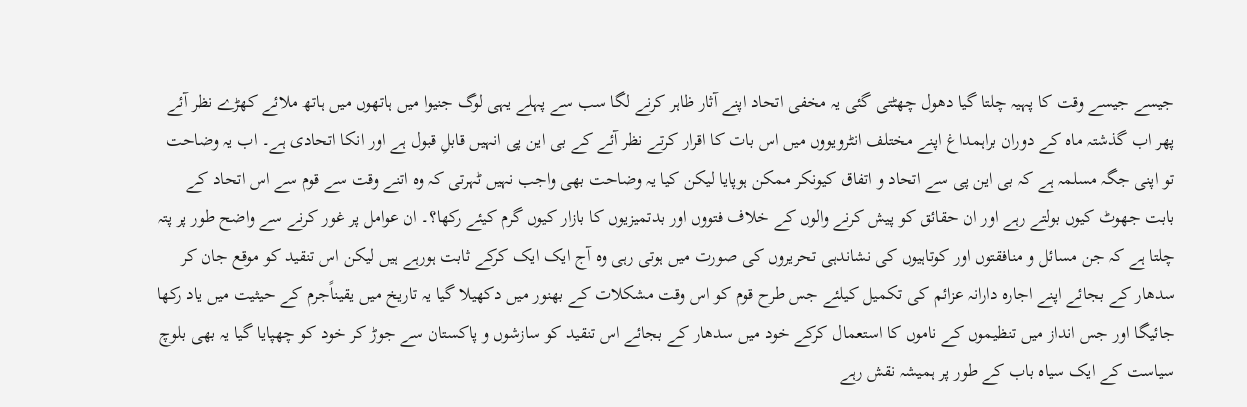جیسے جیسے وقت کا پہیہ چلتا گیا دھول چھٹتی گئی یہ مخفی اتحاد اپنے آثار ظاہر کرنے لگا سب سے پہلے یہی لوگ جنیوا میں ہاتھوں میں ہاتھ ملائے کھڑے نظر آئے پھر اب گذشتہ ماہ کے دوران براہمداغ اپنے مختلف انٹرویووں میں اس بات کا اقرار کرتے نظر آئے کے بی این پی انہیں قابلِ قبول ہے اور انکا اتحادی ہے۔ اب یہ وضاحت تو اپنی جگہ مسلمہ ہے کہ بی این پی سے اتحاد و اتفاق کیونکر ممکن ہوپایا لیکن کیا یہ وضاحت بھی واجب نہیں ٹہرتی کہ وہ اتنے وقت سے قوم سے اس اتحاد کے بابت جھوٹ کیوں بولتے رہے اور ان حقائق کو پیش کرنے والوں کے خلاف فتووں اور بدتمیزیوں کا بازار کیوں گرم کیئے رکھا؟۔ ان عوامل پر غور کرنے سے واضح طور پر پتہ چلتا ہے کہ جن مسائل و منافقتوں اور کوتاہیوں کی نشاندہی تحریروں کی صورت میں ہوتی رہی وہ آج ایک ایک کرکے ثابت ہورہے ہیں لیکن اس تنقید کو موقع جان کر سدھار کے بجائے اپنے اجارہ دارانہ عزائم کی تکمیل کیلئے جس طرح قوم کو اس وقت مشکلات کے بھنور میں دکھیلا گیا یہ تاریخ میں یقیناًجرم کے حیثیت میں یاد رکھا جائیگا اور جس انداز میں تنظیموں کے ناموں کا استعمال کرکے خود میں سدھار کے بجائے اس تنقید کو سازشوں و پاکستان سے جوڑ کر خود کو چھپایا گیا یہ بھی بلوچ سیاست کے ایک سیاہ باب کے طور پر ہمیشہ نقش رہے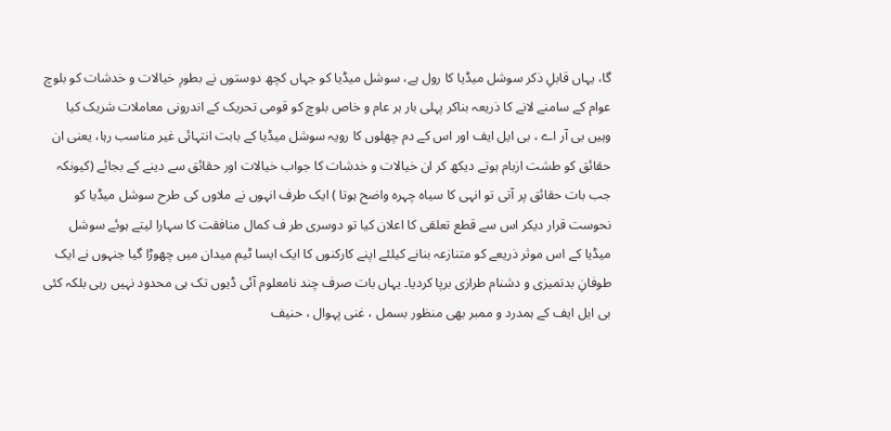گا، یہاں قابلِ ذکر سوشل میڈیا کا رول ہے، سوشل میڈیا کو جہاں کچھ دوستوں نے بطورِ خیالات و خدشات کو بلوچ عوام کے سامنے لانے کا ذریعہ بناکر پہلی بار ہر عام و خاص بلوچ کو قومی تحریک کے اندرونی معاملات شریک کیا وہیں بی آر اے ، بی ایل ایف اور اس کے دم چھلوں کا رویہ سوشل میڈیا کے بابت انتہائی غیر مناسب رہا، یعنی ان حقائق کو طشت ازبام ہوتے دیکھ کر ان خیالات و خدشات کا جواب خیالات اور حقائق سے دینے کے بجائے (کیونکہ جب بات حقائق پر آتی تو انہی کا سیاہ چہرہ واضح ہوتا ) ایک طرف انہوں نے ملاوں کی طرح سوشل میڈیا کو نحوست قرار دیکر اس سے قطع تعلقی کا اعلان کیا تو دوسری طر ف کمال منافقت کا سہارا لیتے ہوئے سوشل میڈیا کے اس موثر ذریعے کو متنازعہ بنانے کیلئے اپنے کارکنوں کا ایک ایسا ٹیم میدان میں چھوڑا گیا جنہوں نے ایک طوفانِ بدتمیزی و دشنام طرازی برپا کردیا۔ یہاں بات صرف چند نامعلوم آئی ڈیوں تک ہی محدود نہیں رہی بلکہ کئی بی ایل ایف کے ہمدرد و ممبر بھی منظور بسمل ، غنی پہوال ، حنیف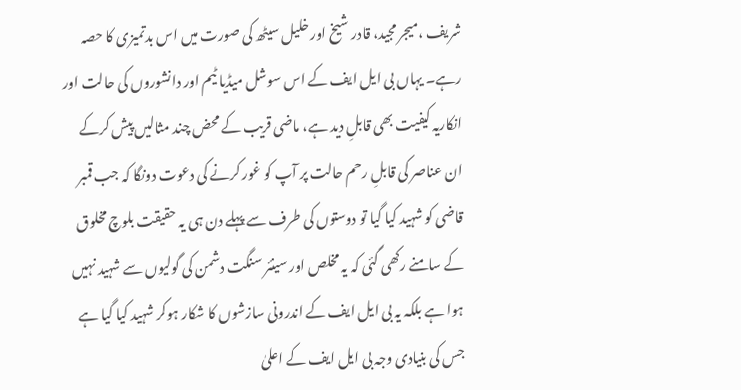شریف ،میجر مجید، قادر شیخ اور خلیل سیٹھ کی صورت میں اس بدتمیزی کا حصہ رہے۔ یہاں بی ایل ایف کے اس سوشل میڈیا ٹیم اور دانشوروں کی حالت اور انکاریہ کیفیت بھی قابلِ دید ہے، ماضی قریب کے محض چند مثالیں پیش کرکے ان عناصر کی قابلِ رحم حالت پر آپ کو غور کرنے کی دعوت دونگا کہ جب قمبر قاضی کو شہید کیا گیا تو دوستوں کی طرف سے پہلے دن ہی یہ حقیقت بلوچ مخلوق کے سامنے رکھی گئی کہ یہ مخلص اور سینئر سنگت دشمن کی گولیوں سے شہید نہیں ہوا ہے بلکہ یہ بی ایل ایف کے اندرونی سازشوں کا شکار ہوکر شہید کیا گیا ہے جس کی بنیادی وجہ بی ایل ایف کے اعلیٰ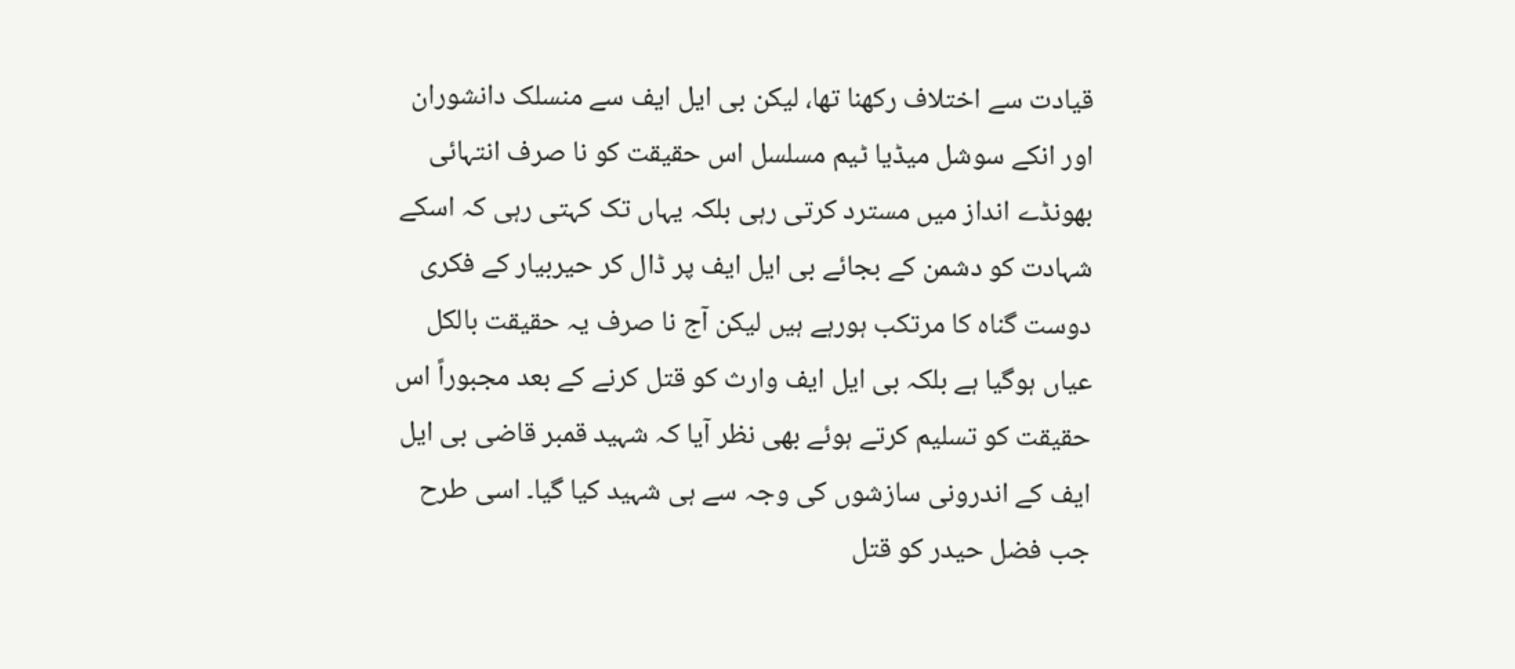قیادت سے اختلاف رکھنا تھا، لیکن بی ایل ایف سے منسلک دانشوران اور انکے سوشل میڈیا ٹیم مسلسل اس حقیقت کو نا صرف انتہائی بھونڈے انداز میں مسترد کرتی رہی بلکہ یہاں تک کہتی رہی کہ اسکے شہادت کو دشمن کے بجائے بی ایل ایف پر ڈال کر حیربیار کے فکری دوست گناہ کا مرتکب ہورہے ہیں لیکن آج نا صرف یہ حقیقت بالکل عیاں ہوگیا ہے بلکہ بی ایل ایف وارث کو قتل کرنے کے بعد مجبوراً اس حقیقت کو تسلیم کرتے ہوئے بھی نظر آیا کہ شہید قمبر قاضی بی ایل ایف کے اندرونی سازشوں کی وجہ سے ہی شہید کیا گیا۔ اسی طرح جب فضل حیدر کو قتل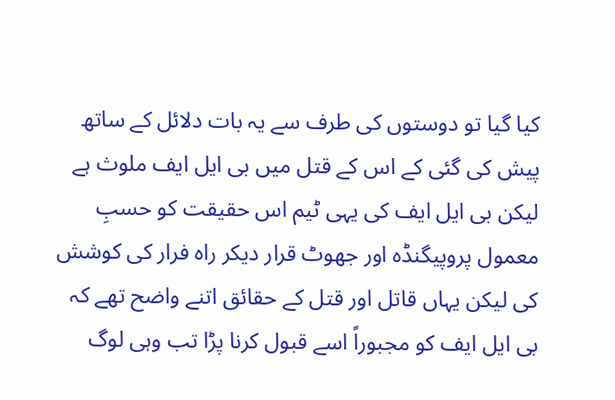کیا گیا تو دوستوں کی طرف سے یہ بات دلائل کے ساتھ پیش کی گئی کے اس کے قتل میں بی ایل ایف ملوث ہے لیکن بی ایل ایف کی یہی ٹیم اس حقیقت کو حسبِ معمول پروپیگنڈہ اور جھوٹ قرار دیکر راہ فرار کی کوشش کی لیکن یہاں قاتل اور قتل کے حقائق اتنے واضح تھے کہ بی ایل ایف کو مجبوراً اسے قبول کرنا پڑا تب وہی لوگ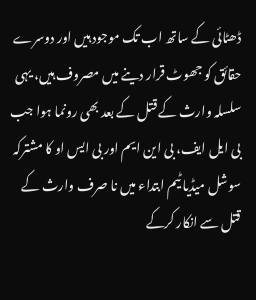ڈھٹائی کے ساتھ اب تک موجود ہیں اور دوسرے حقائق کو جھوٹ قرار دینے میں مصروف ہیں، یہی سلسلہ وارث کے قتل کے بعد بھی رونما ہوا جب بی ایل ایف، بی این ایم اور بی ایس او کا مشترکہ سوشل میڈیا ٹیم ابتداء میں نا صرف وارث کے قتل سے انکار کرکے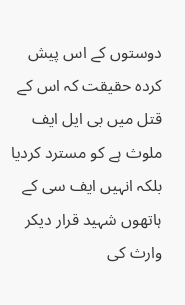دوستوں کے اس پیش کردہ حقیقت کہ اس کے قتل میں بی ایل ایف ملوث ہے کو مسترد کردیا بلکہ انہیں ایف سی کے ہاتھوں شہید قرار دیکر وارث کی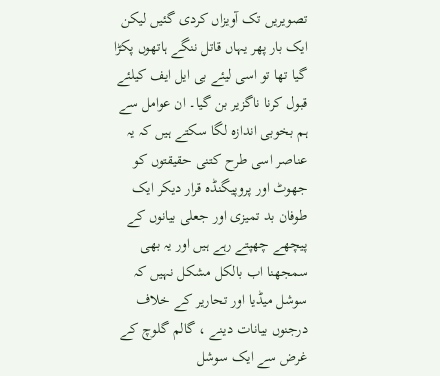تصویریں تک آویزاں کردی گئیں لیکن ایک بار پھر یہاں قاتل ننگے ہاتھوں پکڑا گیا تھا تو اسی لیئے بی ایل ایف کیلئے قبول کرنا ناگزیر بن گیا۔ ان عوامل سے ہم بخوبی اندازہ لگا سکتے ہیں کہ یہ عناصر اسی طرح کتنی حقیقتوں کو جھوٹ اور پروپیگنڈہ قرار دیکر ایک طوفان بد تمیزی اور جعلی بیانوں کے پیچھے چھپتے رہے ہیں اور یہ بھی سمجھنا اب بالکل مشکل نہیں کہ سوشل میڈیا اور تحاریر کے خلاف درجنوں بیانات دینے ، گالم گلوچ کے غرض سے ایک سوشل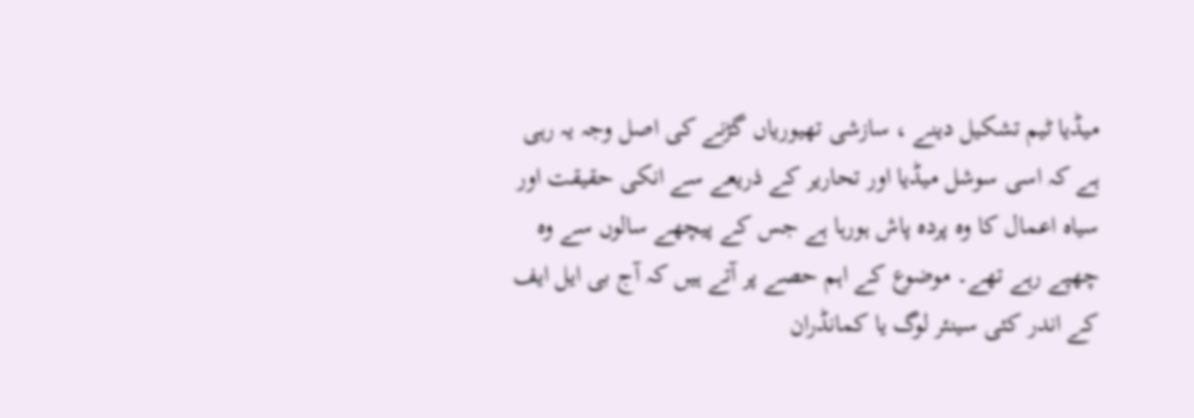میڈیا ٹیم تشکیل دینے ، سازشی تھیوریاں گڑنے کی اصل وجہ یہ رہی ہے کہ اسی سوشل میڈیا اور تحاریر کے ذریعے سے انکی حقیقت اور سیاہ اعمال کا وہ پردہ پاش ہورہا ہے جس کے پیچھے سالوں سے وہ چھپے رہے تھے۔ موضوع کے اہم حصے پر آتے ہیں کہ آج بی ایل ایف کے اندر کئی سینئر لوگ یا کمانڈران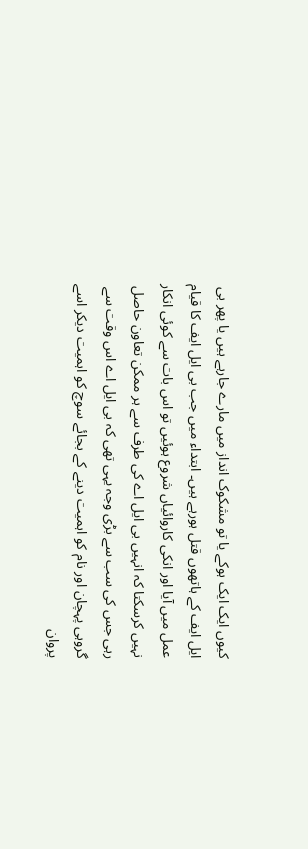کیوں ایک ایک ہوکے یا تو مشکوک انداز میں مارے جارہے ہیں یا پھر بی ایل ایف کے ہاتھوں قتل ہورہے ہیں۔ ابتداء میں جب بی ایل ایف کا قیام عمل میں آیا اور انکی کاروائیاں شروع ہوئیں تو اس بات سے کوئی انکار نہیں کرسکتا کہ انہیں بی ایل اے کی طرف سے ہر ممکن تعاون حاصل رہی جس کی سب سے بڑی وجہ یہی تھی کہ بی ایل اے اس وقت سے گروہی پہچان اور نام کو اہمیت دینے کے بجائے سوچ کو اہمیت دیکر اسے پروان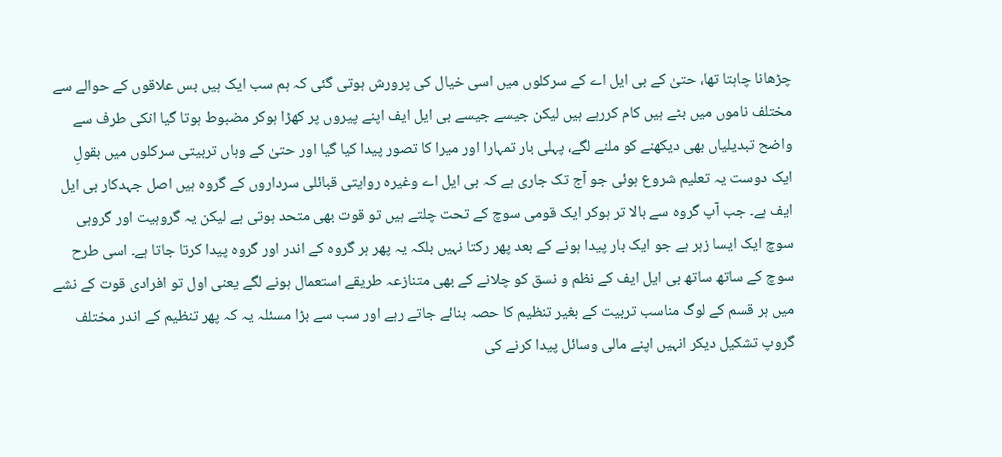چڑھانا چاہتا تھا، حتیٰ کے بی ایل اے کے سرکلوں میں اسی خیال کی پرورش ہوتی گئی کہ ہم سب ایک ہیں بس علاقوں کے حوالے سے مختلف ناموں میں بٹے ہیں کام کررہے ہیں لیکن جیسے جیسے بی ایل ایف اپنے پیروں پر کھڑا ہوکر مضبوط ہوتا گیا انکی طرف سے واضح تبدیلیاں بھی دیکھنے کو ملنے لگے، پہلی بار تمہارا اور میرا کا تصور پیدا کیا گیا اور حتیٰ کے وہاں تربیتی سرکلوں میں بقولِ ایک دوست یہ تعلیم شروع ہوئی جو آج تک جاری ہے کہ بی ایل اے وغیرہ روایتی قبائلی سرداروں کے گروہ ہیں اصل جہدکار بی ایل ایف ہے۔ جب آپ گروہ سے بالا تر ہوکر ایک قومی سوچ کے تحت چلتے ہیں تو قوت بھی متحد ہوتی ہے لیکن یہ گروہیت اور گروہی سوچ ایک ایسا زہر ہے جو ایک بار پیدا ہونے کے بعد پھر رکتا نہیں بلکہ یہ پھر ہر گروہ کے اندر اور گروہ پیدا کرتا جاتا ہے۔ اسی طرح سوچ کے ساتھ ساتھ بی ایل ایف کے نظم و نسق کو چلانے کے بھی متنازعہ طریقے استعمال ہونے لگے یعنی اول تو افرادی قوت کے نشے میں ہر قسم کے لوگ مناسب تربیت کے بغیر تنظیم کا حصہ بنائے جاتے رہے اور سب سے بڑا مسئلہ یہ کہ پھر تنظیم کے اندر مختلف گروپ تشکیل دیکر انہیں اپنے مالی وسائل پیدا کرنے کی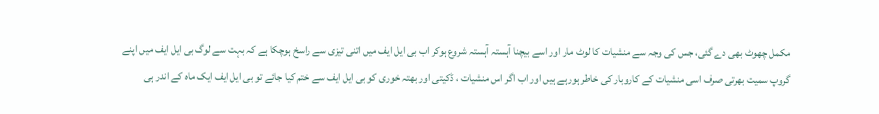مکمل چھوٹ بھی دے گئی، جس کی وجہ سے منشیات کا لوٹ مار اور اسے بیچنا آہستہ آہستہ شروع ہوکر اب بی ایل ایف میں اتنی تیزی سے راسخ ہوچکا ہے کہ بہت سے لوگ بی ایل ایف میں اپنے گروپ سمیت بھرتی صرف اسی منشیات کے کاروبار کی خاطر ہورہے ہیں اور اب اگر اس منشیات ، ڈکیتی اور بھتہ خوری کو بی ایل ایف سے ختم کیا جائے تو بی ایل ایف ایک ماہ کے اندر ہی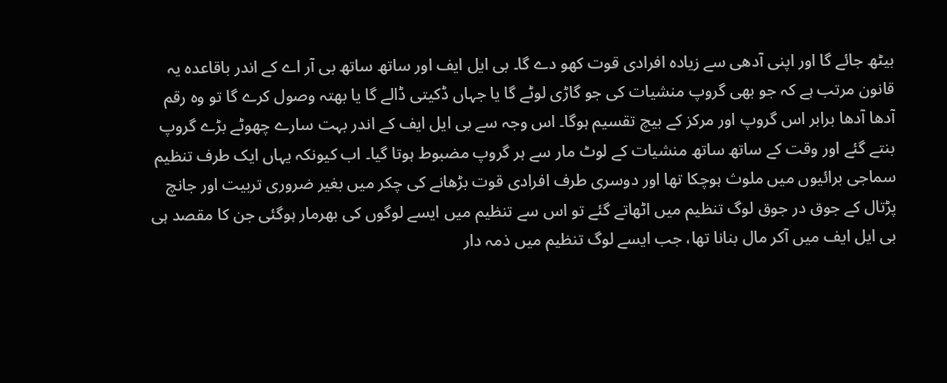بیٹھ جائے گا اور اپنی آدھی سے زیادہ افرادی قوت کھو دے گا۔ بی ایل ایف اور ساتھ ساتھ بی آر اے کے اندر باقاعدہ یہ قانون مرتب ہے کہ جو بھی گروپ منشیات کی جو گاڑی لوٹے گا یا جہاں ڈکیتی ڈالے گا یا بھتہ وصول کرے گا تو وہ رقم آدھا آدھا برابر اس گروپ اور مرکز کے بیچ تقسیم ہوگا۔ اس وجہ سے بی ایل ایف کے اندر بہت سارے چھوٹے بڑے گروپ بنتے گئے اور وقت کے ساتھ ساتھ منشیات کے لوٹ مار سے ہر گروپ مضبوط ہوتا گیا۔ اب کیونکہ یہاں ایک طرف تنظیم سماجی برائیوں میں ملوث ہوچکا تھا اور دوسری طرف افرادی قوت بڑھانے کی چکر میں بغیر ضروری تربیت اور جانچ پڑتال کے جوق در جوق لوگ تنظیم میں اٹھاتے گئے تو اس سے تنظیم میں ایسے لوگوں کی بھرمار ہوگئی جن کا مقصد ہی بی ایل ایف میں آکر مال بنانا تھا، جب ایسے لوگ تنظیم میں ذمہ دار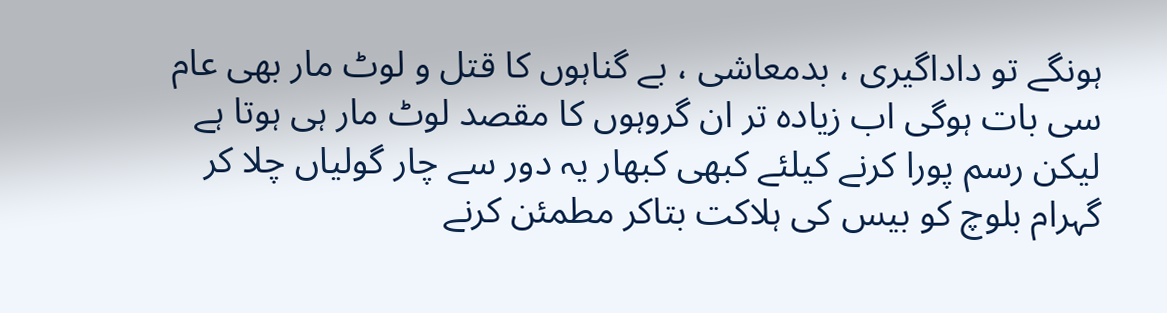ہونگے تو داداگیری ، بدمعاشی ، بے گناہوں کا قتل و لوٹ مار بھی عام سی بات ہوگی اب زیادہ تر ان گروہوں کا مقصد لوٹ مار ہی ہوتا ہے لیکن رسم پورا کرنے کیلئے کبھی کبھار یہ دور سے چار گولیاں چلا کر گہرام بلوچ کو بیس کی ہلاکت بتاکر مطمئن کرنے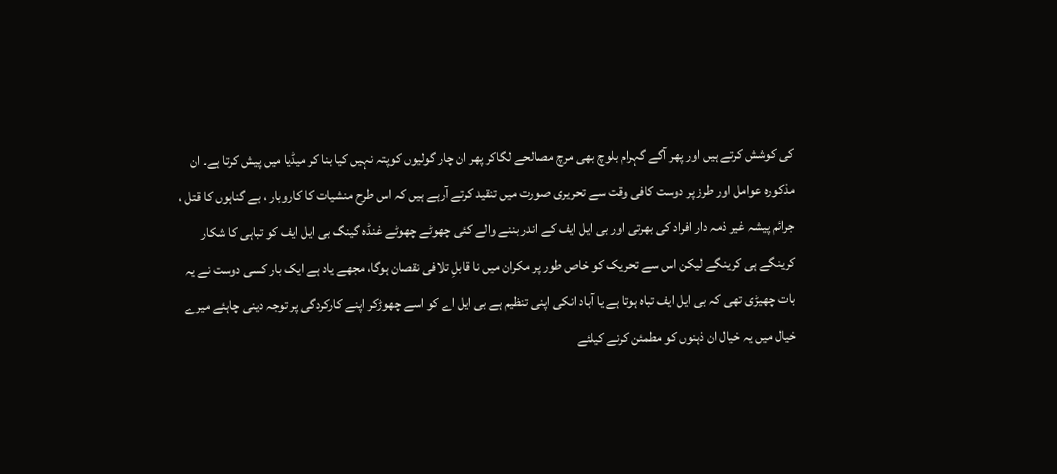کی کوشش کرتے ہیں اور پھر آگے گہرام بلوچ بھی مرچ مصالحے لگاکر پھر ان چار گولیوں کوپتہ نہیں کیا بنا کر میڈیا میں پیش کرتا ہے۔ ان مذکورہ عوامل اور طرز پر دوست کافی وقت سے تحریری صورت میں تنقید کرتے آرہے ہیں کہ اس طرح منشیات کا کاروبار ، بے گناہوں کا قتل ، جرائم پیشہ غیر ذمہ دار افراد کی بھرتی اور بی ایل ایف کے اندر بننے والے کئی چھوٹے چھوٹے غنڈہ گینگ بی ایل ایف کو تباہی کا شکار کرینگے ہی کرینگے لیکن اس سے تحریک کو خاص طور پر مکران میں نا قابلِ تلافی نقصان ہوگا، مجھے یاد ہے ایک بار کسی دوست نے یہ بات چھیڑی تھی کہ بی ایل ایف تباہ ہوتا ہے یا آباد انکی اپنی تنظیم ہے بی ایل اے کو اسے چھوڑکر اپنے کارکردگی پر توجہ دینی چاہئے میرے خیال میں یہ خیال ان ذہنوں کو مطمئن کرنے کیلئے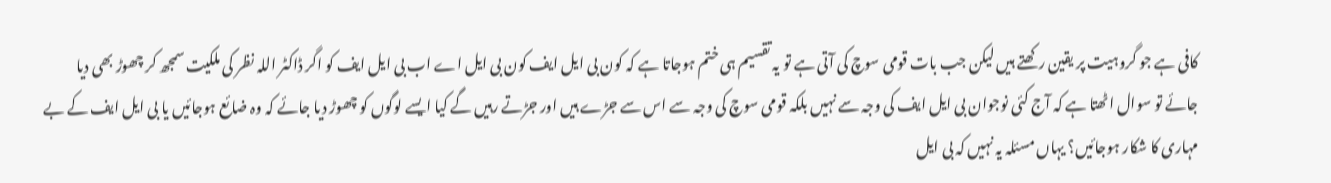کافی ہے جو گروہیت پر یقین رکھتے ہیں لیکن جب بات قومی سوچ کی آتی ہے تو یہ تقسیم ہی ختم ہوجاتا ہے کہ کون بی ایل ایف کون بی ایل اے اب بی ایل ایف کو اگر ڈاکٹر اللہ نظر کی ملکیت سمجھ کر چھوڑ بھی دیا جائے تو سوال اٹھتا ہے کہ آج کئی نوجوان بی ایل ایف کی وجہ سے نہیں بلکہ قومی سوچ کی وجہ سے اس سے جڑے ہیں اور جڑتے رہیں گے کیا ایسے لوگوں کو چھوڑ دیا جائے کہ وہ ضائع ہوجائیں یا بی ایل ایف کے بے مہاری کا شکار ہوجائیں؟ یہاں مسئلہ یہ نہیں کہ بی ایل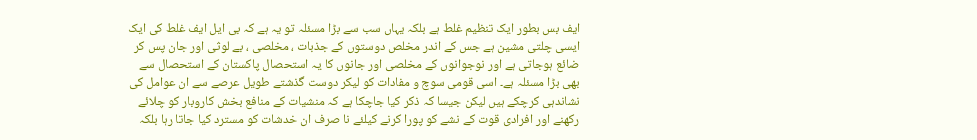ایف بس بطور ایک تنظیم غلط ہے بلکہ یہاں سب سے بڑا مسئلہ تو یہ ہے کہ بی ایل ایف غلط کی ایک ایسی چلتی مشین ہے جس کے اندر مخلص دوستوں کے جذبات ، مخلصی ، بے لوثی اور جان پس کر ضائع ہوجاتی ہے اور نوجوانوں کے مخلصی اور جانوں کا یہ استحصال پاکستان کے استحصال سے بھی بڑا مسئلہ ہے۔ اسی قومی سوچ و مفادات کو لیکر دوست گذشتے طویل عرصے سے ان عوامل کی نشاندہی کرچکے ہیں لیکن جیسا کہ ذکر کیا جاچکا ہے کہ منشیات کے منافع بخش کاروبار کو چلائے رکھنے اور افرادی قوت کے نشے کو پورا کرنے کیلئے نا صرف ان خدشات کو مسترد کیا جاتا رہا بلکہ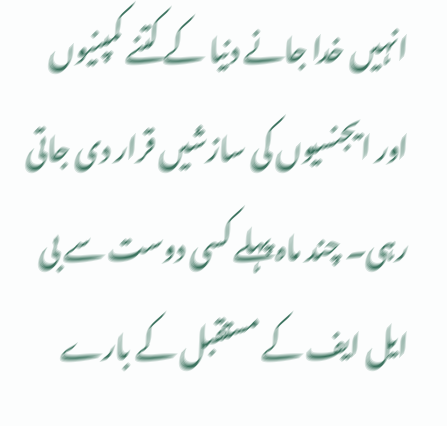انہیں خدا جانے دنیا کے کتنے کمپنیوں اور ایجنسیوں کی سازشیں قرار دی جاتی رہی۔ چند ماہ پہلے کسی دوست سے بی ایل ایف کے مستقبل کے بارے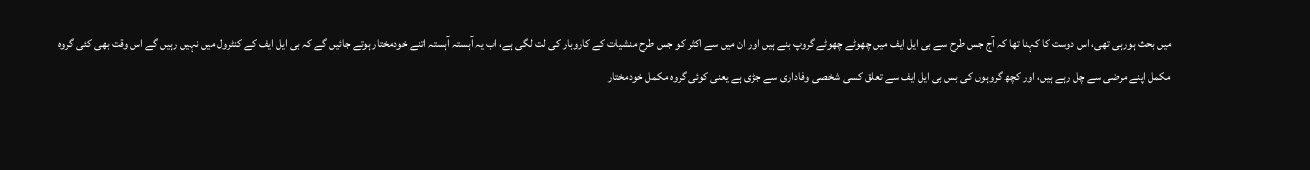میں بحث ہورہی تھی، اس دوست کا کہنا تھا کہ آج جس طرح سے بی ایل ایف میں چھوٹے چھوٹے گروپ بنے ہیں اور ان میں سے اکثر کو جس طرح منشیات کے کاروبار کی لت لگی ہے، اب یہ آہستہ آہستہ اتنے خودمختار ہوتے جائیں گے کہ بی ایل ایف کے کنٹرول میں نہیں رہیں گے اس وقت بھی کئی گروہ مکمل اپنے مرضی سے چل رہے ہیں، اور کچھ گروہوں کی بس بی ایل ایف سے تعلق کسی شخصی وفاداری سے جڑی ہے یعنی کوئی گروہ مکمل خودمختار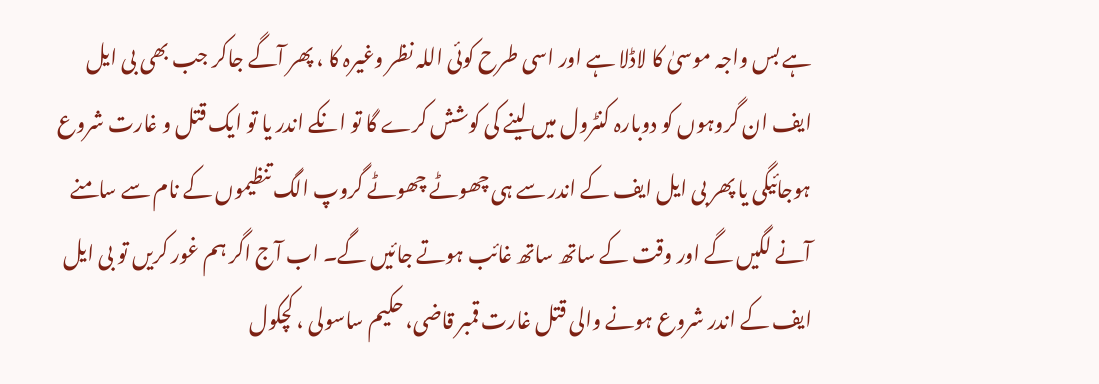ہے بس واجہ موسیٰ کا لاڈلا ہے اور اسی طرح کوئی اللہ نظر وغیرہ کا ، پھر آگے جاکر جب بھی بی ایل ایف ان گروہوں کو دوبارہ کنٹرول میں لینے کی کوشش کرے گا تو انکے اندر یا تو ایک قتل و غارت شروع ہوجائیگی یا پھر بی ایل ایف کے اندر سے ہی چھوٹے چھوٹے گروپ الگ تنظیموں کے نام سے سامنے آنے لگیں گے اور وقت کے ساتھ ساتھ غائب ہوتے جائیں گے۔ اب آج اگر ہم غور کریں تو بی ایل ایف کے اندر شروع ہونے والی قتل غارت قمبر قاضی، حکیم ساسولی ، کچکول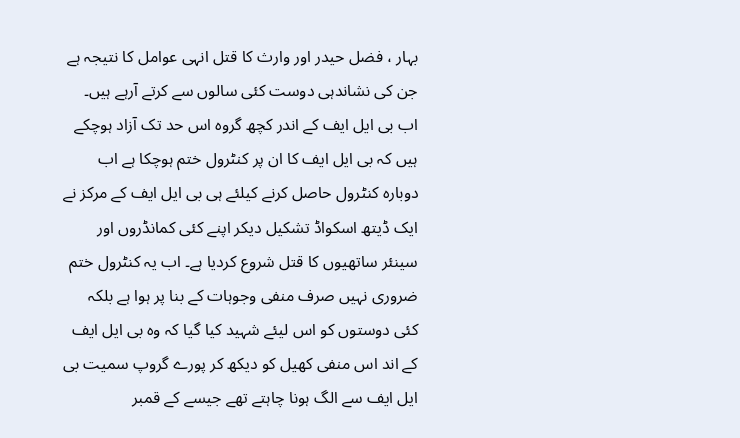بہار ، فضل حیدر اور وارث کا قتل انہی عوامل کا نتیجہ ہے جن کی نشاندہی دوست کئی سالوں سے کرتے آرہے ہیں۔ اب بی ایل ایف کے اندر کچھ گروہ اس حد تک آزاد ہوچکے ہیں کہ بی ایل ایف کا ان پر کنٹرول ختم ہوچکا ہے اب دوبارہ کنٹرول حاصل کرنے کیلئے ہی بی ایل ایف کے مرکز نے ایک ڈیتھ اسکواڈ تشکیل دیکر اپنے کئی کمانڈروں اور سینئر ساتھیوں کا قتل شروع کردیا ہے۔ اب یہ کنٹرول ختم ضروری نہیں صرف منفی وجوہات کے بنا پر ہوا ہے بلکہ کئی دوستوں کو اس لیئے شہید کیا گیا کہ وہ بی ایل ایف کے اند اس منفی کھیل کو دیکھ کر پورے گروپ سمیت بی ایل ایف سے الگ ہونا چاہتے تھے جیسے کے قمبر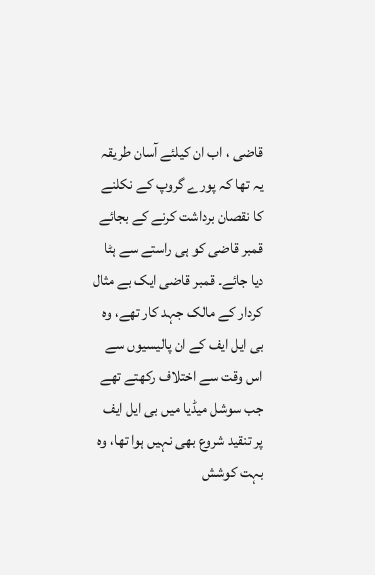قاضی ، اب ان کیلئے آسان طریقہ یہ تھا کہ پورے گروپ کے نکلنے کا نقصان برداشت کرنے کے بجائے قمبر قاضی کو ہی راستے سے ہٹا دیا جائے۔ قمبر قاضی ایک بے مثال کردار کے مالک جہد کار تھے، وہ بی ایل ایف کے ان پالیسیوں سے اس وقت سے اختلاف رکھتے تھے جب سوشل میڈیا میں بی ایل ایف پر تنقید شروع بھی نہیں ہوا تھا، وہ بہت کوشش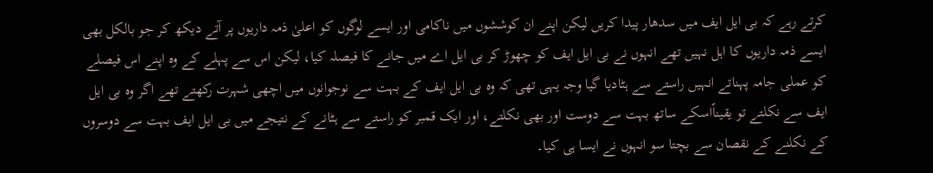کرتے رہے کہ بی ایل ایف میں سدھار پیدا کریں لیکن اپنے ان کوششوں میں ناکامی اور ایسے لوگوں کو اعلیٰ ذمہ داریوں پر آتے دیکھ کر جو بالکل بھی ایسے ذمہ داریوں کا اہل نہیں تھے انہوں نے بی ایل ایف کو چھوڑ کر بی ایل اے میں جانے کا فیصلہ کیا، لیکن اس سے پہلے کے وہ اپنے اس فیصلے کو عملی جامہ پہناتے انہیں راستے سے ہٹادیا گیا وجہ یہی تھی کہ وہ بی ایل ایف کے بہت سے نوجوانوں میں اچھی شہرت رکھتے تھے اگر وہ بی ایل ایف سے نکلتے تو یقیناًاسکے ساتھ بہت سے دوست اور بھی نکلتے، اور ایک قمبر کو راستے سے ہٹانے کے نتیجے میں بی ایل ایف بہت سے دوسروں کے نکلنے کے نقصان سے بچتا سو انہوں نے ایسا ہی کیا۔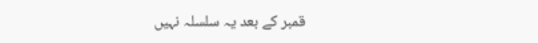قمبر کے بعد یہ سلسلہ نہیں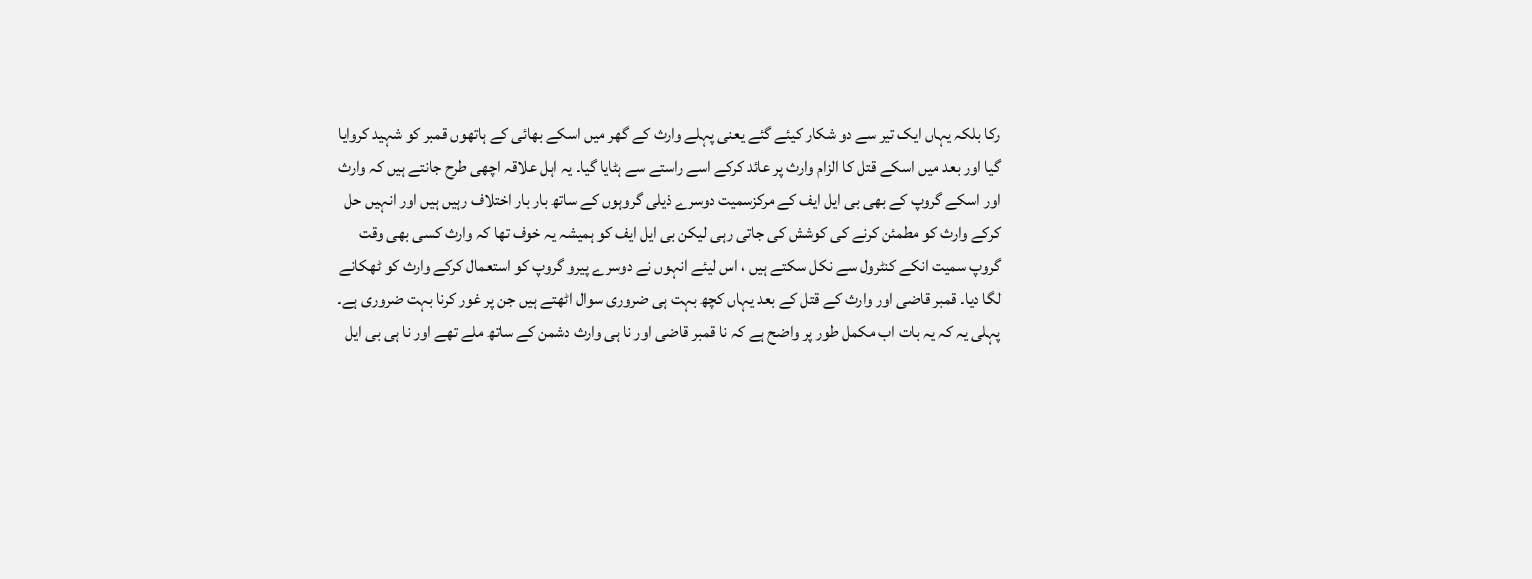رکا بلکہ یہاں ایک تیر سے دو شکار کیئے گئے یعنی پہلے وارث کے گھر میں اسکے بھائی کے ہاتھوں قمبر کو شہید کروایا گیا اور بعد میں اسکے قتل کا الزام وارث پر عائد کرکے اسے راستے سے ہٹایا گیا۔ یہ اہل علاقہ اچھی طرح جانتے ہیں کہ وارث اور اسکے گروپ کے بھی بی ایل ایف کے مرکزسمیت دوسرے ذیلی گروہوں کے ساتھ بار بار اختلاف رہیں ہیں اور انہیں حل کرکے وارث کو مطمئن کرنے کی کوشش کی جاتی رہی لیکن بی ایل ایف کو ہمیشہ یہ خوف تھا کہ وارث کسی بھی وقت گروپ سمیت انکے کنٹرول سے نکل سکتے ہیں ، اس لیئے انہوں نے دوسرے پیرو گروپ کو استعمال کرکے وارث کو ٹھکانے لگا دیا۔ قمبر قاضی اور وارث کے قتل کے بعد یہاں کچھ بہت ہی ضروری سوال اٹھتے ہیں جن پر غور کرنا بہت ضروری ہے۔ پہلی یہ کہ یہ بات اب مکمل طور پر واضح ہے کہ نا قمبر قاضی اور نا ہی وارث دشمن کے ساتھ ملے تھے اور نا ہی بی ایل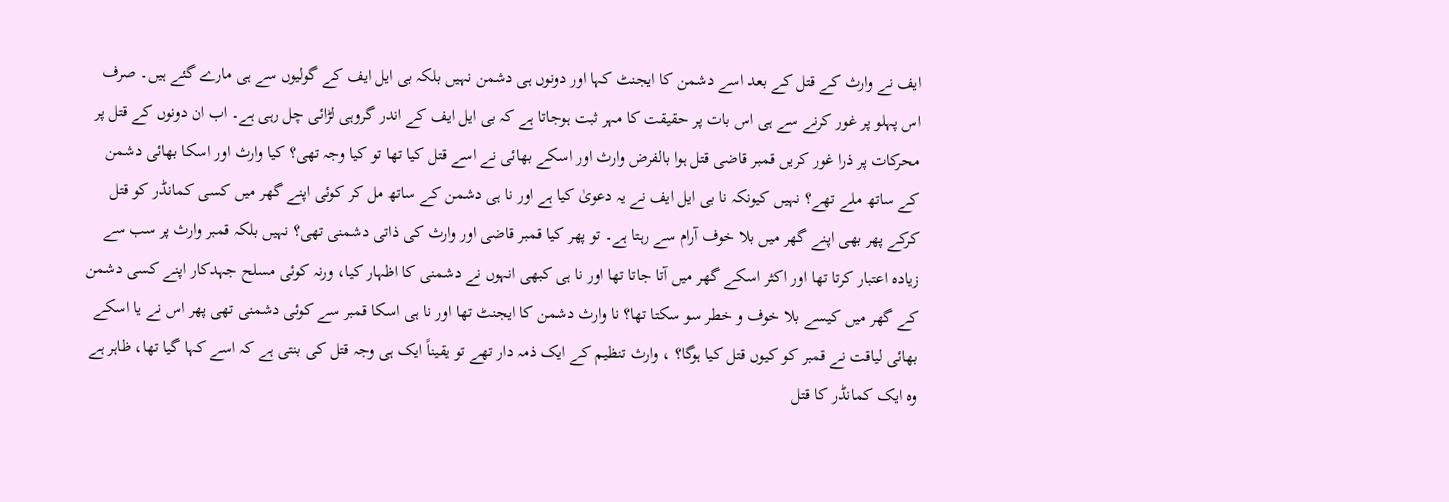ایف نے وارث کے قتل کے بعد اسے دشمن کا ایجنٹ کہا اور دونوں ہی دشمن نہیں بلکہ بی ایل ایف کے گولیوں سے ہی مارے گئے ہیں۔ صرف اس پہلو پر غور کرنے سے ہی اس بات پر حقیقت کا مہر ثبت ہوجاتا ہے کہ بی ایل ایف کے اندر گروہی لڑائی چل رہی ہے۔ اب ان دونوں کے قتل پر محرکات پر ذرا غور کریں قمبر قاضی قتل ہوا بالفرض وارث اور اسکے بھائی نے اسے قتل کیا تھا تو کیا وجہ تھی؟ کیا وارث اور اسکا بھائی دشمن کے ساتھ ملے تھے؟ نہیں کیونکہ نا بی ایل ایف نے یہ دعویٰ کیا ہے اور نا ہی دشمن کے ساتھ مل کر کوئی اپنے گھر میں کسی کمانڈر کو قتل کرکے پھر بھی اپنے گھر میں بلا خوف آرام سے رہتا ہے۔ تو پھر کیا قمبر قاضی اور وارث کی ذاتی دشمنی تھی؟ نہیں بلکہ قمبر وارث پر سب سے زیادہ اعتبار کرتا تھا اور اکثر اسکے گھر میں آتا جاتا تھا اور نا ہی کبھی انہوں نے دشمنی کا اظہار کیا، ورنہ کوئی مسلح جہدکار اپنے کسی دشمن کے گھر میں کیسے بلا خوف و خطر سو سکتا تھا؟ نا وارث دشمن کا ایجنٹ تھا اور نا ہی اسکا قمبر سے کوئی دشمنی تھی پھر اس نے یا اسکے بھائی لیاقت نے قمبر کو کیوں قتل کیا ہوگا؟ ، وارث تنظیم کے ایک ذمہ دار تھے تو یقیناً ایک ہی وجہ قتل کی بنتی ہے کہ اسے کہا گیا تھا، ظاہر ہے وہ ایک کمانڈر کا قتل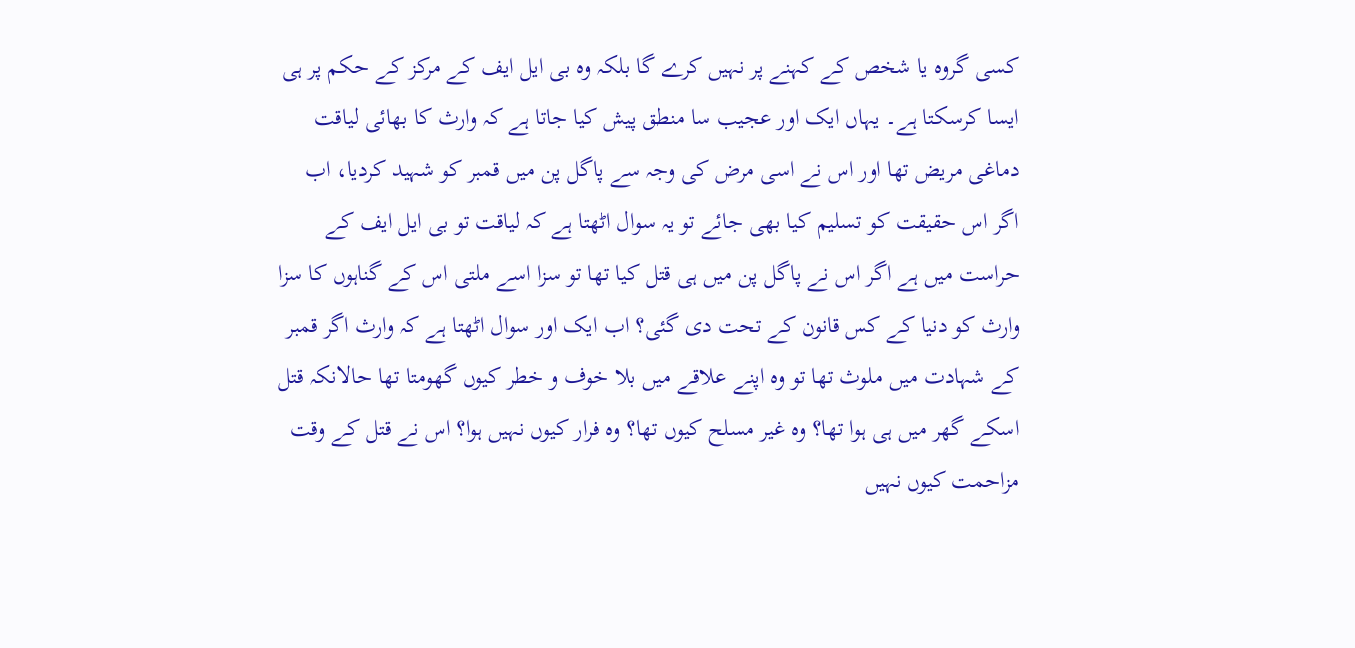کسی گروہ یا شخص کے کہنے پر نہیں کرے گا بلکہ وہ بی ایل ایف کے مرکز کے حکم پر ہی ایسا کرسکتا ہے۔ یہاں ایک اور عجیب سا منطق پیش کیا جاتا ہے کہ وارث کا بھائی لیاقت دماغی مریض تھا اور اس نے اسی مرض کی وجہ سے پاگل پن میں قمبر کو شہید کردیا، اب اگر اس حقیقت کو تسلیم کیا بھی جائے تو یہ سوال اٹھتا ہے کہ لیاقت تو بی ایل ایف کے حراست میں ہے اگر اس نے پاگل پن میں ہی قتل کیا تھا تو سزا اسے ملتی اس کے گناہوں کا سزا وارث کو دنیا کے کس قانون کے تحت دی گئی؟ اب ایک اور سوال اٹھتا ہے کہ وارث اگر قمبر کے شہادت میں ملوث تھا تو وہ اپنے علاقے میں بلا خوف و خطر کیوں گھومتا تھا حالانکہ قتل اسکے گھر میں ہی ہوا تھا؟ وہ غیر مسلح کیوں تھا؟ وہ فرار کیوں نہیں ہوا؟ اس نے قتل کے وقت مزاحمت کیوں نہیں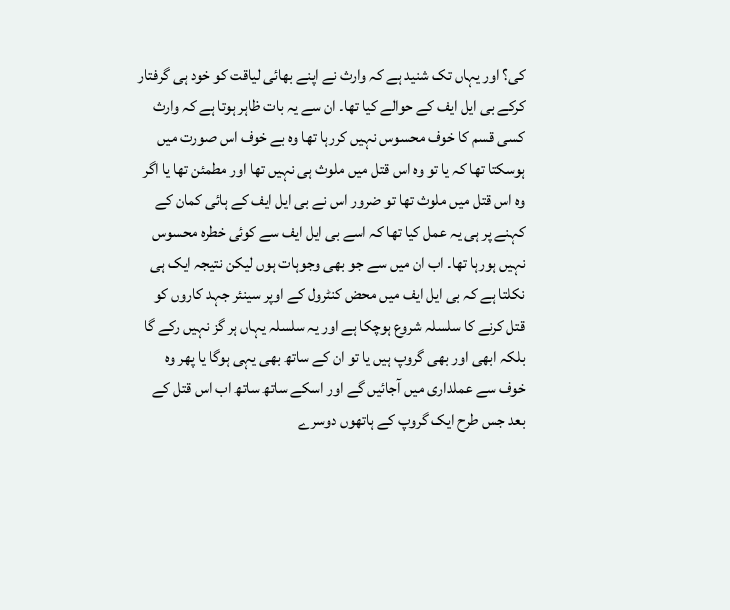کی؟ اور یہاں تک شنید ہے کہ وارث نے اپنے بھائی لیاقت کو خود ہی گرفتار کرکے بی ایل ایف کے حوالے کیا تھا۔ ان سے یہ بات ظاہر ہوتا ہے کہ وارث کسی قسم کا خوف محسوس نہیں کررہا تھا وہ بے خوف اس صورت میں ہوسکتا تھا کہ یا تو وہ اس قتل میں ملوث ہی نہیں تھا اور مطمئن تھا یا اگر وہ اس قتل میں ملوث تھا تو ضرور اس نے بی ایل ایف کے ہائی کمان کے کہنے پر ہی یہ عمل کیا تھا کہ اسے بی ایل ایف سے کوئی خطرہ محسوس نہیں ہورہا تھا۔ اب ان میں سے جو بھی وجوہات ہوں لیکن نتیجہ ایک ہی نکلتا ہے کہ بی ایل ایف میں محض کنٹرول کے اوپر سینئر جہد کاروں کو قتل کرنے کا سلسلہ شروع ہوچکا ہے اور یہ سلسلہ یہاں ہر گز نہیں رکے گا بلکہ ابھی اور بھی گروپ ہیں یا تو ان کے ساتھ بھی یہی ہوگا یا پھر وہ خوف سے عملداری میں آجائیں گے اور اسکے ساتھ ساتھ اب اس قتل کے بعد جس طرح ایک گروپ کے ہاتھوں دوسرے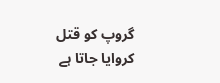گروپ کو قتل کروایا جاتا ہے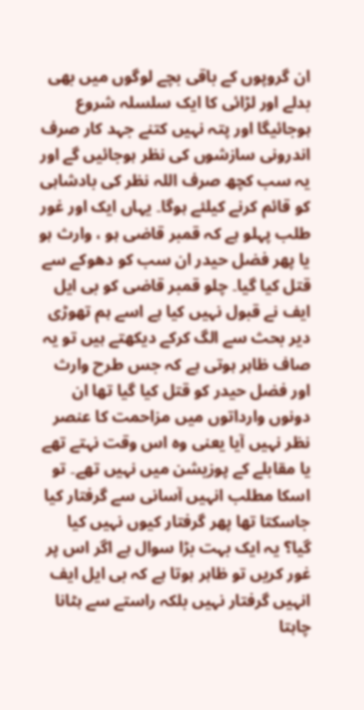ان گروپوں کے باقی بچے لوگوں میں بھی بدلے اور لڑائی کا ایک سلسلہ شروع ہوجائیگا اور پتہ نہیں کتنے جہد کار صرف اندرونی سازشوں کی نظر ہوجائیں گے اور یہ سب کچھ صرف اللہ نظر کی بادشاہی کو قائم کرنے کیلئے ہوگا۔ یہاں ایک اور غور طلب پہلو ہے کہ قمبر قاضی ہو ، وارث ہو یا پھر فضل حیدر ان سب کو دھوکے سے قتل کیا گیا۔ چلو قمبر قاضی کو بی ایل ایف نے قبول نہیں کیا ہے اسے ہم تھوڑی دیر بحث سے الگ کرکے دیکھتے ہیں تو یہ صاف ظاہر ہوتی ہے کہ جس طرح وارث اور فضل حیدر کو قتل کیا گیا تھا ان دونوں وارداتوں میں مزاحمت کا عنصر نظر نہیں آیا یعنی وہ اس وقت نہتے تھے یا مقابلے کے پوزیشن میں نہیں تھے۔ تو اسکا مطلب انہیں آسانی سے گرفتار کیا جاسکتا تھا پھر گرفتار کیوں نہیں کیا گیا؟ یہ ایک بہت بڑا سوال ہے اگر اس پر غور کریں تو ظاہر ہوتا ہے کہ بی ایل ایف انہیں گرفتار نہیں بلکہ راستے سے ہٹانا چاہتا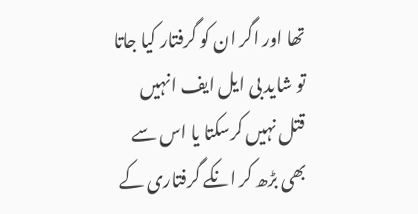تھا اور اگر ان کو گرفتار کیا جاتا تو شاید بی ایل ایف انہیں قتل نہیں کرسکتا یا اس سے بھی بڑھ کر انکے گرفتاری کے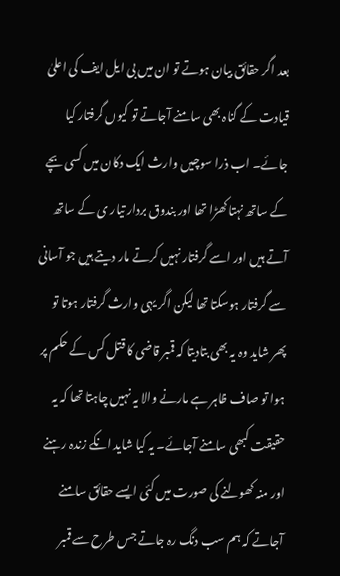بعد اگر حقائق بیان ہوتے تو ان میں بی ایل ایف کی اعلیٰ قیادت کے گناہ بھی سامنے آجاتے تو کیوں گرفتار کیا جائے۔ اب ذرا سوچیں وارث ایک دکان میں کسی بچے کے ساتھ نہتا کھڑا تھا اور بندوق بردار تیار ی کے ساتھ آتے ہیں اور اسے گرفتار نہیں کرتے مار دیتے ہیں جو آسانی سے گرفتار ہوسکتا تھا لیکن اگر یہی وارث گرفتار ہوتا تو پھر شاید وہ یہ بھی بتادیتا کہ قمبر قاضی کا قتل کس کے حکم پر ہوا تو صاف ظاہر ہے مارنے والا یہ نہیں چاہتا تھا کہ یہ حقیقت کبھی سامنے آجائے۔ یہ کیا شاید انکے زندہ رہنے اور منہ کھولنے کی صورت میں کئی ایسے حقائق سامنے آجاتے کہ ہم سب دنگ رہ جاتے جس طرح سے قمبر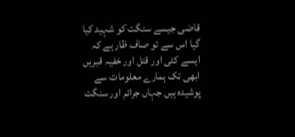قاضی جیسے سنگت کو شہید کیا گیا اس سے تو صاف ظار ہے کہ ایسے کئی اور قتل اور خفیہ قبریں ابھی تک ہمارے معلومات سے پوشیدہ ہیں جہاں جرائم اور سنگت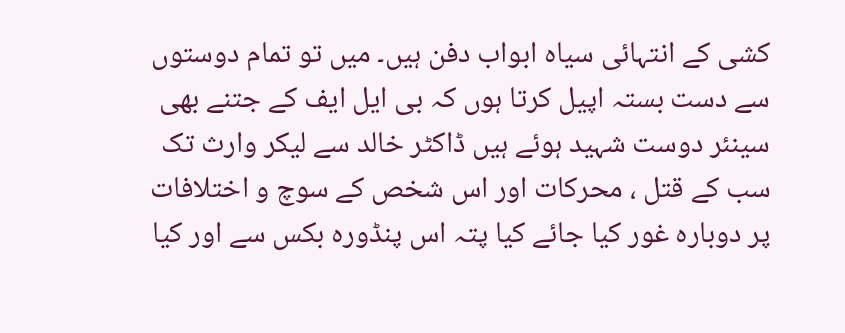کشی کے انتہائی سیاہ ابواب دفن ہیں۔ میں تو تمام دوستوں سے دست بستہ اپیل کرتا ہوں کہ بی ایل ایف کے جتنے بھی سینئر دوست شہید ہوئے ہیں ڈاکٹر خالد سے لیکر وارث تک سب کے قتل ، محرکات اور اس شخص کے سوچ و اختلافات پر دوبارہ غور کیا جائے کیا پتہ اس پنڈورہ بکس سے اور کیا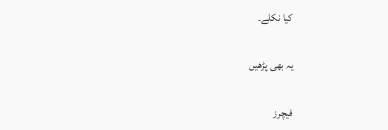کیا نکلے۔

یہ بھی پڑھیں

فیچرز